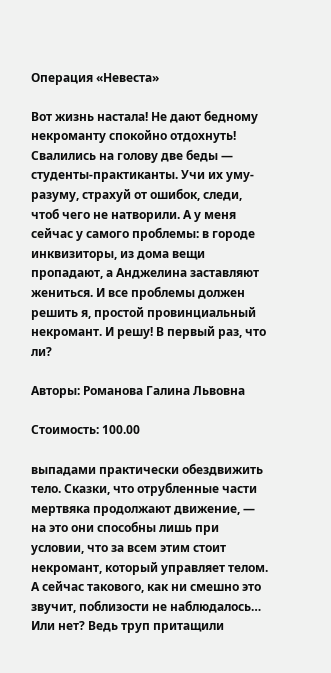Операция «Невеста»

Вот жизнь настала! Не дают бедному некроманту спокойно отдохнуть! Свалились на голову две беды — студенты-практиканты. Учи их уму-разуму, страхуй от ошибок, следи, чтоб чего не натворили. А у меня сейчас у самого проблемы: в городе инквизиторы, из дома вещи пропадают, а Анджелина заставляют жениться. И все проблемы должен решить я, простой провинциальный некромант. И решу! В первый раз, что ли?

Авторы: Романова Галина Львовна

Стоимость: 100.00

выпадами практически обездвижить тело. Сказки, что отрубленные части мертвяка продолжают движение, — на это они способны лишь при условии, что за всем этим стоит некромант, который управляет телом. А сейчас такового, как ни смешно это звучит, поблизости не наблюдалось… Или нет? Ведь труп притащили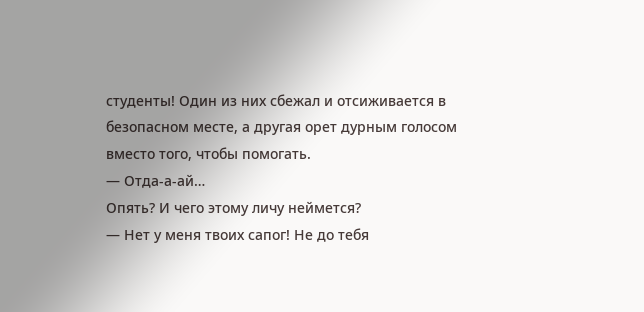студенты! Один из них сбежал и отсиживается в безопасном месте, а другая орет дурным голосом вместо того, чтобы помогать.
— Отда-а-ай…
Опять? И чего этому личу неймется?
— Нет у меня твоих сапог! Не до тебя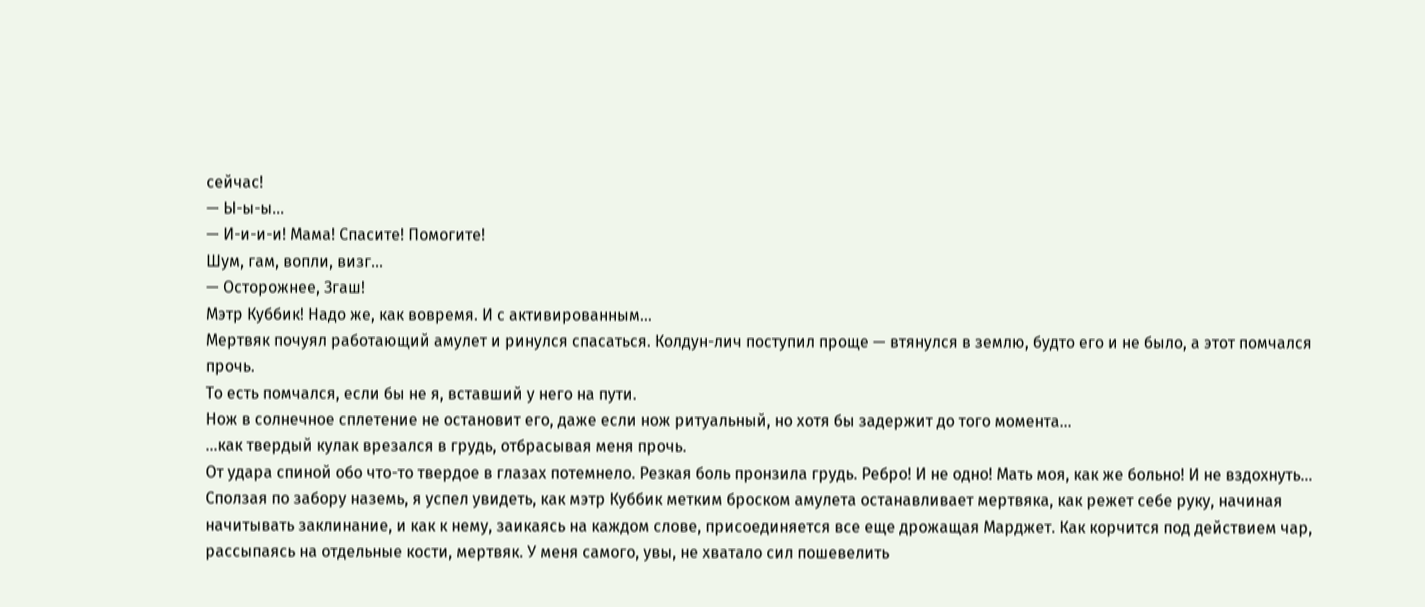сейчас!
— Ы-ы-ы…
— И-и-и-и! Мама! Спасите! Помогите!
Шум, гам, вопли, визг…
— Осторожнее, Згаш!
Мэтр Куббик! Надо же, как вовремя. И с активированным…
Мертвяк почуял работающий амулет и ринулся спасаться. Колдун-лич поступил проще — втянулся в землю, будто его и не было, а этот помчался прочь.
То есть помчался, если бы не я, вставший у него на пути.
Нож в солнечное сплетение не остановит его, даже если нож ритуальный, но хотя бы задержит до того момента…
…как твердый кулак врезался в грудь, отбрасывая меня прочь.
От удара спиной обо что-то твердое в глазах потемнело. Резкая боль пронзила грудь. Ребро! И не одно! Мать моя, как же больно! И не вздохнуть…
Сползая по забору наземь, я успел увидеть, как мэтр Куббик метким броском амулета останавливает мертвяка, как режет себе руку, начиная начитывать заклинание, и как к нему, заикаясь на каждом слове, присоединяется все еще дрожащая Марджет. Как корчится под действием чар, рассыпаясь на отдельные кости, мертвяк. У меня самого, увы, не хватало сил пошевелить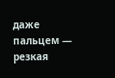даже пальцем — резкая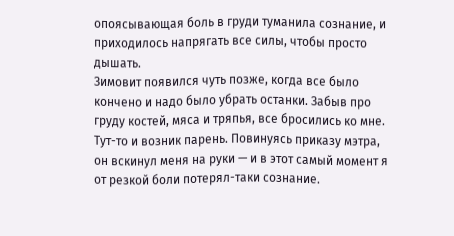опоясывающая боль в груди туманила сознание, и приходилось напрягать все силы, чтобы просто дышать.
Зимовит появился чуть позже, когда все было кончено и надо было убрать останки. Забыв про груду костей, мяса и тряпья, все бросились ко мне. Тут-то и возник парень. Повинуясь приказу мэтра, он вскинул меня на руки — и в этот самый момент я от резкой боли потерял-таки сознание.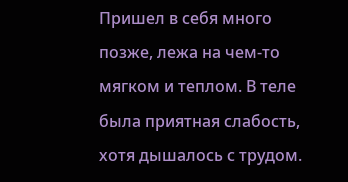Пришел в себя много позже, лежа на чем-то мягком и теплом. В теле была приятная слабость, хотя дышалось с трудом.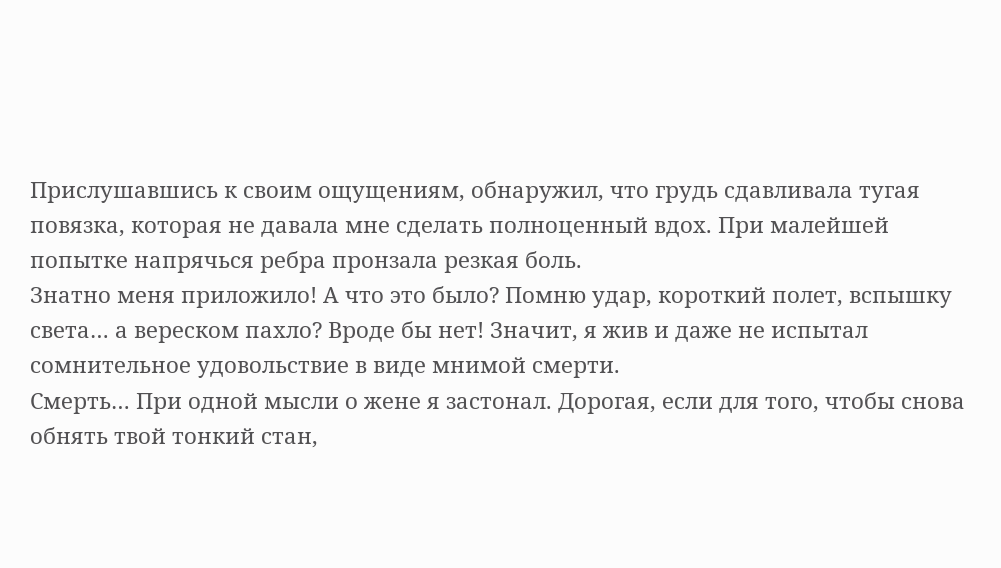Прислушавшись к своим ощущениям, обнаружил, что грудь сдавливала тугая повязка, которая не давала мне сделать полноценный вдох. При малейшей попытке напрячься ребра пронзала резкая боль.
Знатно меня приложило! А что это было? Помню удар, короткий полет, вспышку света… а вереском пахло? Вроде бы нет! Значит, я жив и даже не испытал сомнительное удовольствие в виде мнимой смерти.
Смерть… При одной мысли о жене я застонал. Дорогая, если для того, чтобы снова обнять твой тонкий стан,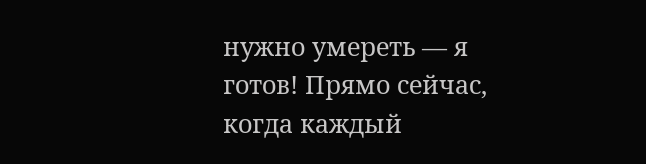нужно умереть — я готов! Прямо сейчас, когда каждый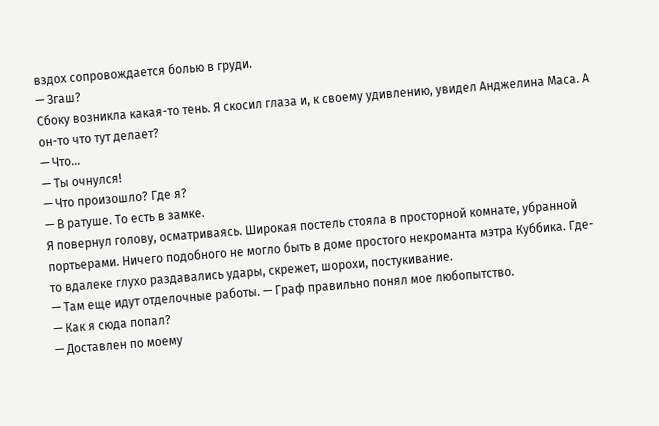вздох сопровождается болью в груди.
— Згаш?
Сбоку возникла какая-то тень. Я скосил глаза и, к своему удивлению, увидел Анджелина Маса. А он-то что тут делает?
— Что…
— Ты очнулся!
— Что произошло? Где я?
— В ратуше. То есть в замке.
Я повернул голову, осматриваясь. Широкая постель стояла в просторной комнате, убранной портьерами. Ничего подобного не могло быть в доме простого некроманта мэтра Куббика. Где-то вдалеке глухо раздавались удары, скрежет, шорохи, постукивание.
— Там еще идут отделочные работы. — Граф правильно понял мое любопытство.
— Как я сюда попал?
— Доставлен по моему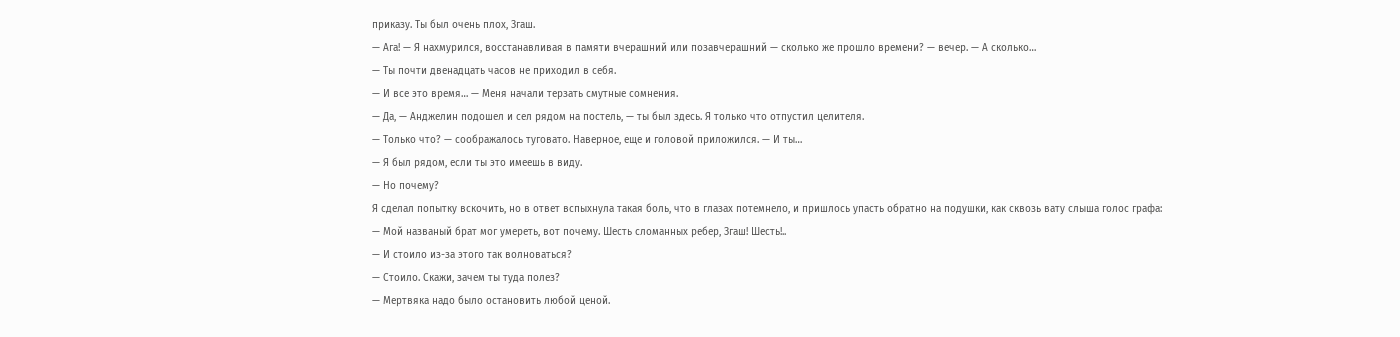приказу. Ты был очень плох, Згаш.
— Ага! — Я нахмурился, восстанавливая в памяти вчерашний или позавчерашний — сколько же прошло времени? — вечер. — А сколько…
— Ты почти двенадцать часов не приходил в себя.
— И все это время… — Меня начали терзать смутные сомнения.
— Да, — Анджелин подошел и сел рядом на постель, — ты был здесь. Я только что отпустил целителя.
— Только что? — соображалось туговато. Наверное, еще и головой приложился. — И ты…
— Я был рядом, если ты это имеешь в виду.
— Но почему?
Я сделал попытку вскочить, но в ответ вспыхнула такая боль, что в глазах потемнело, и пришлось упасть обратно на подушки, как сквозь вату слыша голос графа:
— Мой названый брат мог умереть, вот почему. Шесть сломанных ребер, Згаш! Шесть!..
— И стоило из-за этого так волноваться?
— Стоило. Скажи, зачем ты туда полез?
— Мертвяка надо было остановить любой ценой.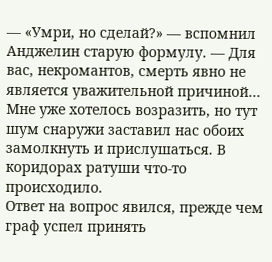— «Умри, но сделай?» — вспомнил Анджелин старую формулу. — Для вас, некромантов, смерть явно не является уважительной причиной…
Мне уже хотелось возразить, но тут шум снаружи заставил нас обоих замолкнуть и прислушаться. В коридорах ратуши что-то происходило.
Ответ на вопрос явился, прежде чем граф успел принять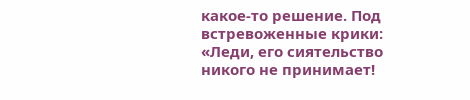какое-то решение. Под встревоженные крики: «Леди, его сиятельство никого не принимает!